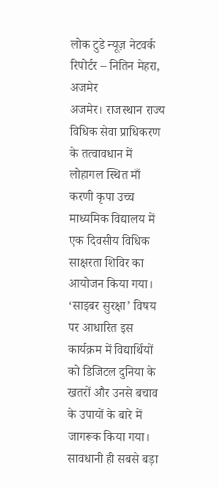लोक टुडे न्यूज़ नेटवर्क
रिपोर्टर – नितिन मेहरा, अजमेर
अजमेर। राजस्थान राज्य विधिक सेवा प्राधिकरण के तत्वावधान में लोहागल स्थित माँ करणी कृपा उच्च माध्यमिक विद्यालय में एक दिवसीय विधिक साक्षरता शिविर का आयोजन किया गया। ‘साइबर सुरक्षा’ विषय पर आधारित इस कार्यक्रम में विद्यार्थियों को डिजिटल दुनिया के खतरों और उनसे बचाव के उपायों के बारे में जागरूक किया गया।
सावधानी ही सबसे बड़ा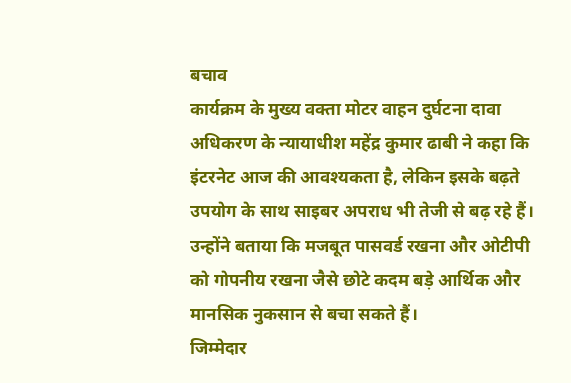बचाव
कार्यक्रम के मुख्य वक्ता मोटर वाहन दुर्घटना दावा अधिकरण के न्यायाधीश महेंद्र कुमार ढाबी ने कहा कि इंटरनेट आज की आवश्यकता है, लेकिन इसके बढ़ते उपयोग के साथ साइबर अपराध भी तेजी से बढ़ रहे हैं। उन्होंने बताया कि मजबूत पासवर्ड रखना और ओटीपी को गोपनीय रखना जैसे छोटे कदम बड़े आर्थिक और मानसिक नुकसान से बचा सकते हैं।
जिम्मेदार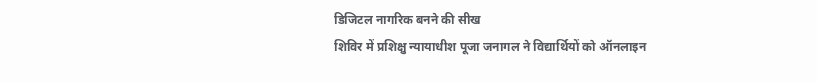डिजिटल नागरिक बनने की सीख
शिविर में प्रशिक्षु न्यायाधीश पूजा जनागल ने विद्यार्थियों को ऑनलाइन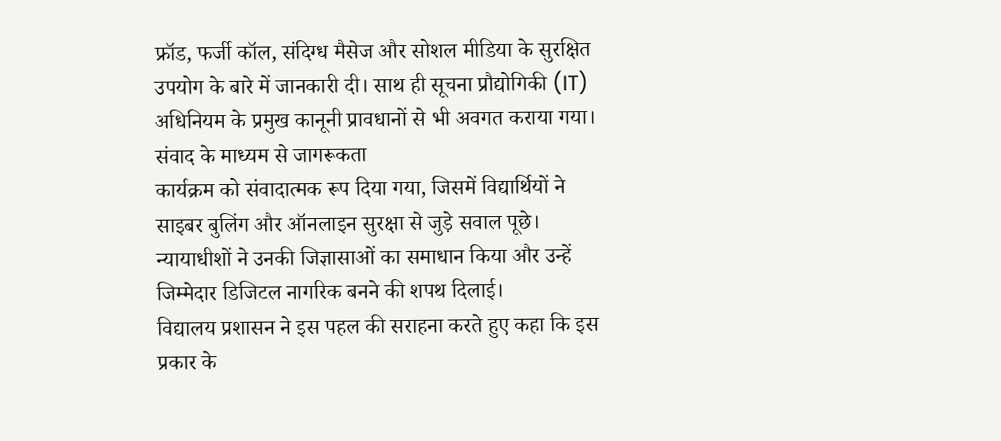फ्रॉड, फर्जी कॉल, संदिग्ध मैसेज और सोशल मीडिया के सुरक्षित उपयोग के बारे में जानकारी दी। साथ ही सूचना प्रौद्योगिकी (IT) अधिनियम के प्रमुख कानूनी प्रावधानों से भी अवगत कराया गया।
संवाद के माध्यम से जागरूकता
कार्यक्रम को संवादात्मक रूप दिया गया, जिसमें विद्यार्थियों ने साइबर बुलिंग और ऑनलाइन सुरक्षा से जुड़े सवाल पूछे। न्यायाधीशों ने उनकी जिज्ञासाओं का समाधान किया और उन्हें जिम्मेदार डिजिटल नागरिक बनने की शपथ दिलाई।
विद्यालय प्रशासन ने इस पहल की सराहना करते हुए कहा कि इस प्रकार के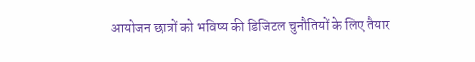आयोजन छात्रों को भविष्य की डिजिटल चुनौतियों के लिए तैयार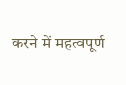करने में महत्वपूर्ण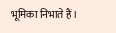भूमिका निभाते हैं।